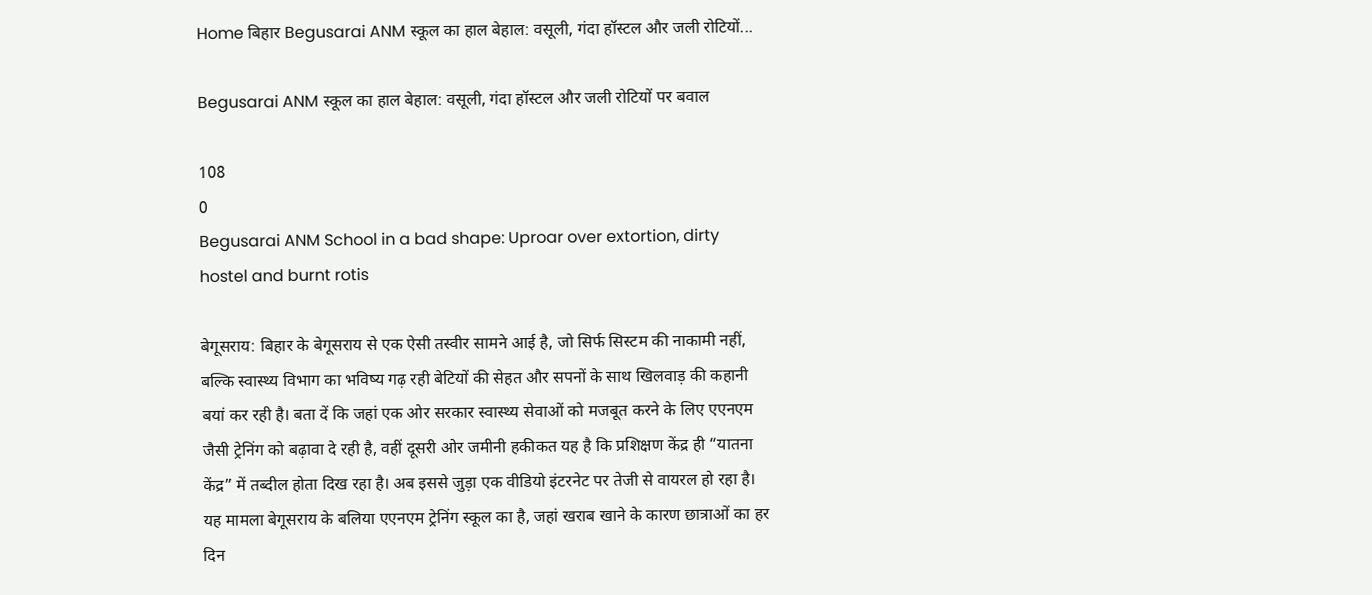Home बिहार Begusarai ANM स्कूल का हाल बेहाल: वसूली, गंदा हॉस्टल और जली रोटियों...

Begusarai ANM स्कूल का हाल बेहाल: वसूली, गंदा हॉस्टल और जली रोटियों पर बवाल

108
0
Begusarai ANM School in a bad shape: Uproar over extortion, dirty hostel and burnt rotis

बेगूसराय: बिहार के बेगूसराय से एक ऐसी तस्वीर सामने आई है, जो सिर्फ सिस्टम की नाकामी नहीं, बल्कि स्वास्थ्य विभाग का भविष्य गढ़ रही बेटियों की सेहत और सपनों के साथ खिलवाड़ की कहानी बयां कर रही है। बता दें कि जहां एक ओर सरकार स्वास्थ्य सेवाओं को मजबूत करने के लिए एएनएम जैसी ट्रेनिंग को बढ़ावा दे रही है, वहीं दूसरी ओर जमीनी हकीकत यह है कि प्रशिक्षण केंद्र ही “यातना केंद्र” में तब्दील होता दिख रहा है। अब इससे जुड़ा एक वीडियो इंटरनेट पर तेजी से वायरल हो रहा है। यह मामला बेगूसराय के बलिया एएनएम ट्रेनिंग स्कूल का है, जहां खराब खाने के कारण छात्राओं का हर दिन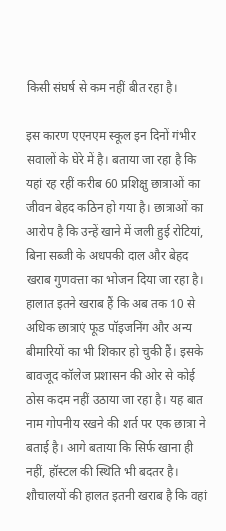किसी संघर्ष से कम नहीं बीत रहा है।

इस कारण एएनएम स्कूल इन दिनों गंभीर सवालों के घेरे में है। बताया जा रहा है कि यहां रह रहीं करीब 60 प्रशिक्षु छात्राओं का जीवन बेहद कठिन हो गया है। छात्राओं का आरोप है कि उन्हें खाने में जली हुई रोटियां, बिना सब्जी के अधपकी दाल और बेहद खराब गुणवत्ता का भोजन दिया जा रहा है। हालात इतने खराब हैं कि अब तक 10 से अधिक छात्राएं फूड पॉइजनिंग और अन्य बीमारियों का भी शिकार हो चुकी हैं। इसके बावजूद कॉलेज प्रशासन की ओर से कोई ठोस कदम नहीं उठाया जा रहा है। यह बात नाम गोपनीय रखने की शर्त पर एक छात्रा ने बताई है। आगे बताया कि सिर्फ खाना ही नहीं, हॉस्टल की स्थिति भी बदतर है। शौचालयों की हालत इतनी खराब है कि वहां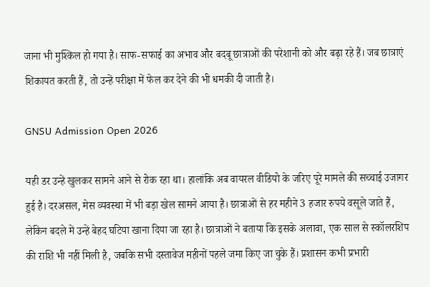जाना भी मुश्किल हो गया है। साफ-सफाई का अभाव और बदबू छात्राओं की परेशानी को और बढ़ा रहे हैं। जब छात्राएं शिकायत करती हैं, तो उन्हें परीक्षा में फेल कर देने की भी धमकी दी जाती है।

GNSU Admission Open 2026

यही डर उन्हें खुलकर सामने आने से रोक रहा था। हालांकि अब वायरल वीडियो के जरिए पूरे मामले की सच्चाई उजागर हुई है। दरअसल, मेस व्यवस्था में भी बड़ा खेल सामने आया है। छात्राओं से हर महीने 3 हजार रुपये वसूले जाते हैं, लेकिन बदले में उन्हें बेहद घटिया खाना दिया जा रहा है। छात्राओं ने बताया कि इसके अलावा, एक साल से स्कॉलरशिप की राशि भी नहीं मिली है, जबकि सभी दस्तावेज महीनों पहले जमा किए जा चुके हैं। प्रशासन कभी प्रभारी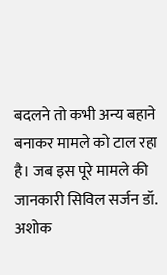बदलने तो कभी अन्य बहाने बनाकर मामले को टाल रहा है। जब इस पूरे मामले की जानकारी सिविल सर्जन डॉ. अशोक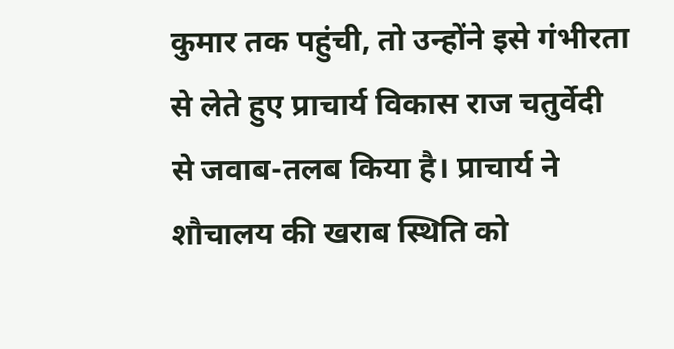कुमार तक पहुंची, तो उन्होंने इसे गंभीरता से लेते हुए प्राचार्य विकास राज चतुर्वेदी से जवाब-तलब किया है। प्राचार्य ने शौचालय की खराब स्थिति को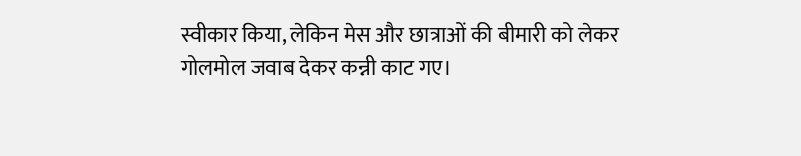स्वीकार किया, लेकिन मेस और छात्राओं की बीमारी को लेकर गोलमोल जवाब देकर कन्नी काट गए।